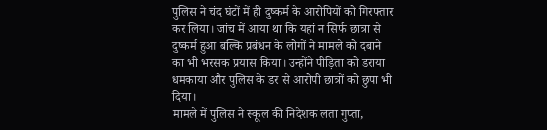पुलिस ने चंद घंटों में ही दुष्कर्म के आरोपियों को गिरफ्तार कर लिया। जांच में आया था कि यहां न सिर्फ छात्रा से दुष्कर्म हुआ बल्कि प्रबंधन के लोगों ने मामले को दबाने का भी भरसक प्रयास किया। उन्होंने पीड़िता को डराया धमकाया और पुलिस के डर से आरोपी छात्रों को छुपा भी दिया।
मामले में पुलिस ने स्कूल की निदेशक लता गुप्ता,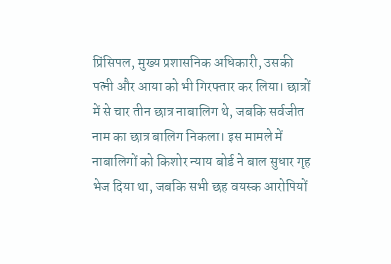प्रिंसिपल, मुख्य प्रशासनिक अधिकारी, उसकी पत्नी और आया को भी गिरफ्तार कर लिया। छात्रों में से चार तीन छात्र नाबालिग थे, जबकि सर्वजीत नाम का छात्र बालिग निकला। इस मामले में नाबालिगों को किशोर न्याय बोर्ड ने बाल सुधार गृह भेज दिया था, जबकि सभी छह वयस्क आरोपियों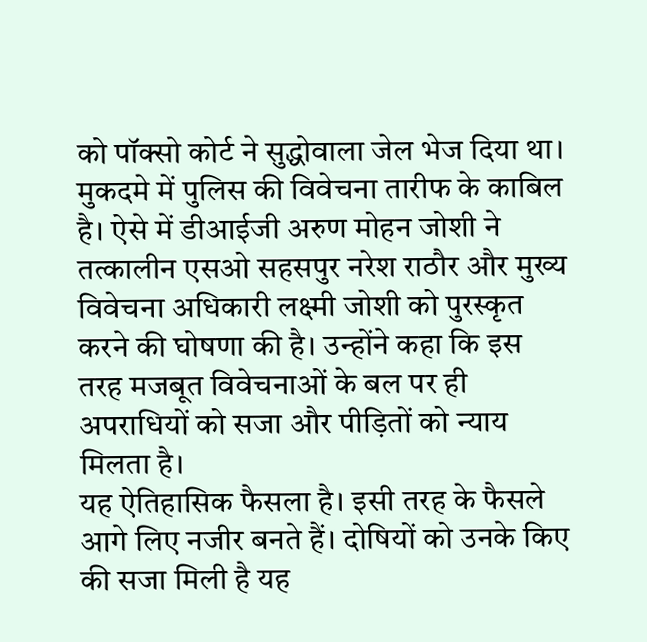को पॉक्सो कोर्ट ने सुद्धोवाला जेल भेज दिया था।
मुकदमे में पुलिस की विवेचना तारीफ के काबिल है। ऐसे में डीआईजी अरुण मोहन जोशी ने तत्कालीन एसओ सहसपुर नरेश राठौर और मुख्य विवेचना अधिकारी लक्ष्मी जोशी को पुरस्कृत करने की घोषणा की है। उन्होंने कहा कि इस तरह मजबूत विवेचनाओं के बल पर ही अपराधियों को सजा और पीड़ितों को न्याय मिलता है।
यह ऐतिहासिक फैसला है। इसी तरह के फैसले आगे लिए नजीर बनते हैं। दोषियों को उनके किए की सजा मिली है यह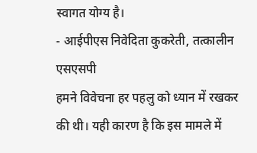स्वागत योग्य है।
- आईपीएस निवेदिता कुकरेती, तत्कालीन एसएसपी
हमने विवेचना हर पहलु को ध्यान में रखकर की थी। यही कारण है कि इस मामले में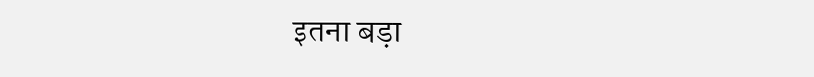इतना बड़ा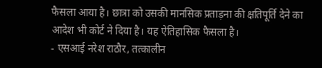फैसला आया है। छात्रा को उसकी मानसिक प्रताड़ना की क्षतिपूर्ति देने का आदेश भी कोर्ट ने दिया है। यह ऐतिहासिक फैसला है।
- एसआई नरेश राठौर, तत्कालीन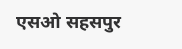एसओ सहसपुर